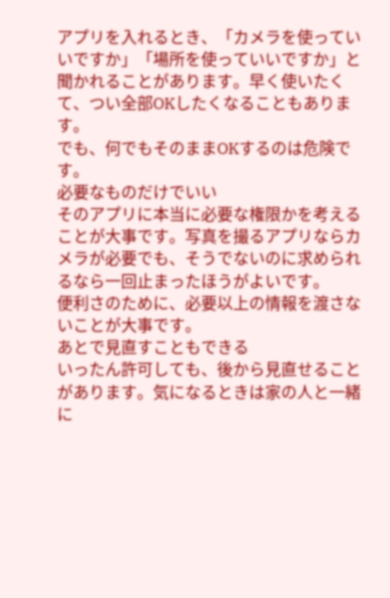アプリを入れるとき、「カメラを使っていいですか」「場所を使っていいですか」と聞かれることがあります。早く使いたくて、つい全部OKしたくなることもあります。
でも、何でもそのままOKするのは危険です。
必要なものだけでいい
そのアプリに本当に必要な権限かを考えることが大事です。写真を撮るアプリならカメラが必要でも、そうでないのに求められるなら一回止まったほうがよいです。
便利さのために、必要以上の情報を渡さないことが大事です。
あとで見直すこともできる
いったん許可しても、後から見直せることがあります。気になるときは家の人と一緒に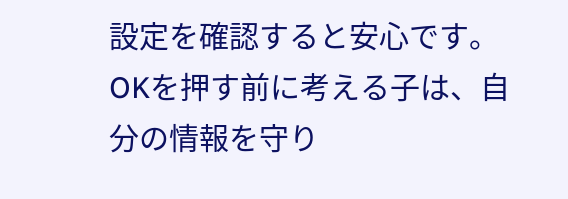設定を確認すると安心です。
OKを押す前に考える子は、自分の情報を守り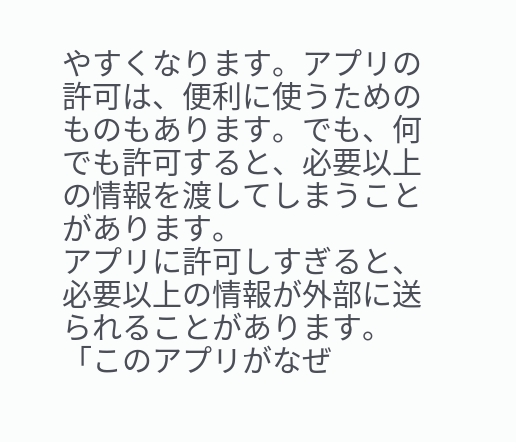やすくなります。アプリの許可は、便利に使うためのものもあります。でも、何でも許可すると、必要以上の情報を渡してしまうことがあります。
アプリに許可しすぎると、必要以上の情報が外部に送られることがあります。「このアプリがなぜ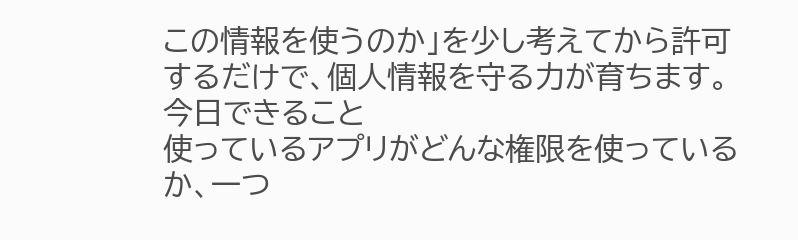この情報を使うのか」を少し考えてから許可するだけで、個人情報を守る力が育ちます。
今日できること
使っているアプリがどんな権限を使っているか、一つ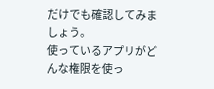だけでも確認してみましょう。
使っているアプリがどんな権限を使っ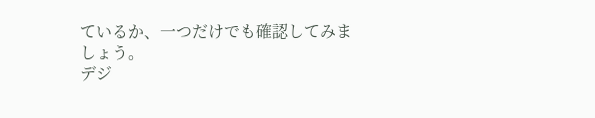ているか、一つだけでも確認してみましょう。
デジ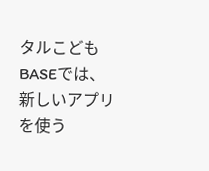タルこどもBASEでは、新しいアプリを使う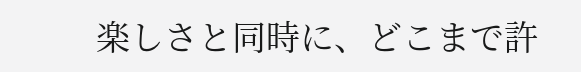楽しさと同時に、どこまで許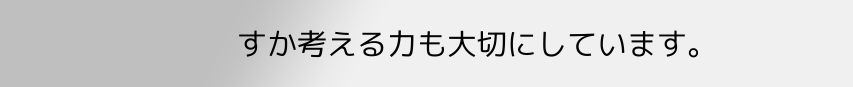すか考える力も大切にしています。